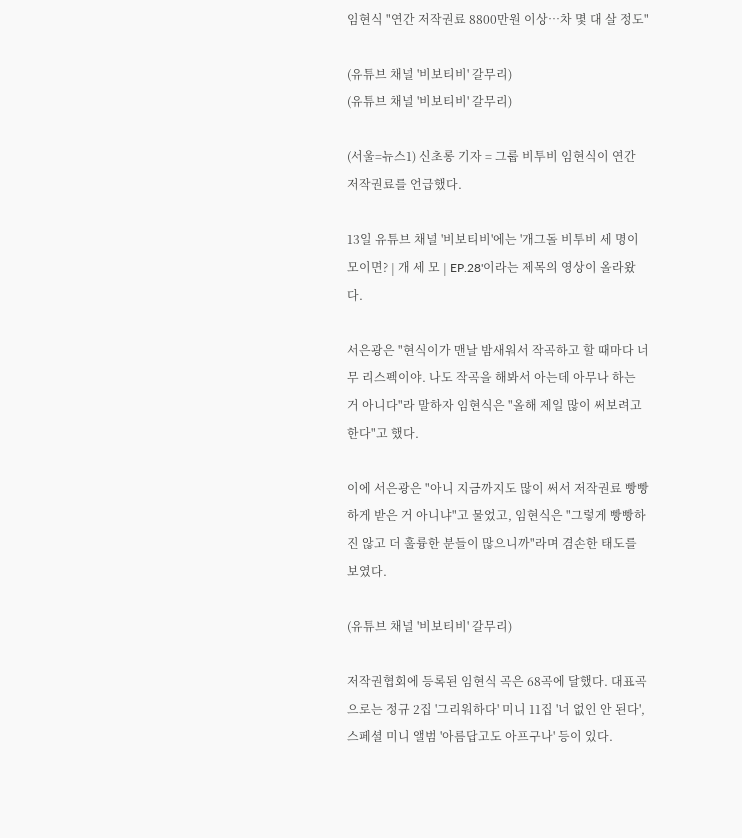임현식 "연간 저작권료 8800만원 이상…차 몇 대 살 정도"

(유튜브 채널 '비보티비' 갈무리)
(유튜브 채널 '비보티비' 갈무리)

(서울=뉴스1) 신초롱 기자 = 그룹 비투비 임현식이 연간 저작권료를 언급했다.

13일 유튜브 채널 '비보티비'에는 '개그돌 비투비 세 명이 모이면? | 개 세 모 | EP.28'이라는 제목의 영상이 올라왔다.

서은광은 "현식이가 맨날 밤새워서 작곡하고 할 때마다 너무 리스펙이야. 나도 작곡을 해봐서 아는데 아무나 하는 거 아니다"라 말하자 임현식은 "올해 제일 많이 써보려고 한다"고 했다.

이에 서은광은 "아니 지금까지도 많이 써서 저작권료 빵빵하게 받은 거 아니냐"고 물었고, 임현식은 "그렇게 빵빵하진 않고 더 훌륭한 분들이 많으니까"라며 겸손한 태도를 보였다.

(유튜브 채널 '비보티비' 갈무리)

저작권협회에 등록된 임현식 곡은 68곡에 달했다. 대표곡으로는 정규 2집 '그리워하다' 미니 11집 '너 없인 안 된다', 스페셜 미니 앨범 '아름답고도 아프구나' 등이 있다.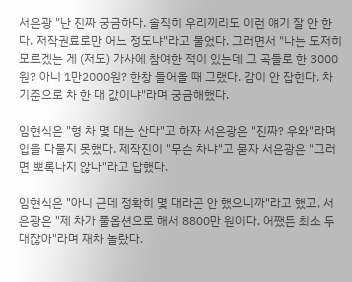서은광 "난 진짜 궁금하다. 솔직히 우리끼리도 이런 얘기 잘 안 한다. 저작권료로만 어느 정도냐"라고 물었다. 그러면서 "나는 도저히 모르겠는 게 (저도) 가사에 참여한 적이 있는데 그 곡들로 한 3000원? 아니 1만2000원? 한창 들어올 때 그랬다. 감이 안 잡힌다. 차 기준으로 차 한 대 값이냐"라며 궁금해했다.

임현식은 "형 차 몇 대는 산다"고 하자 서은광은 "진짜? 우와"라며 입을 다물지 못했다. 제작진이 "무슨 차냐"고 묻자 서은광은 "그러면 뽀록나지 않나"라고 답했다.

임현식은 "아니 근데 정확히 몇 대라곤 안 했으니까"라고 했고, 서은광은 "제 차가 풀옵션으로 해서 8800만 원이다. 어쨌든 최소 두 대잖아"라며 재차 놀랐다.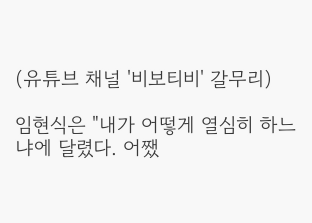(유튜브 채널 '비보티비' 갈무리)

임현식은 "내가 어떻게 열심히 하느냐에 달렸다. 어쨌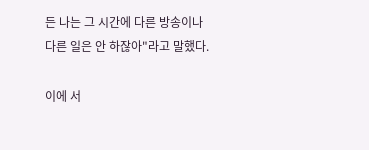든 나는 그 시간에 다른 방송이나 다른 일은 안 하잖아"라고 말했다.

이에 서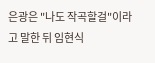은광은 "나도 작곡할걸"이라고 말한 뒤 임현식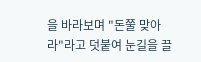을 바라보며 "돈쭐 맞아라"라고 덧붙여 눈길을 끌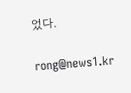었다.

rong@news1.kr